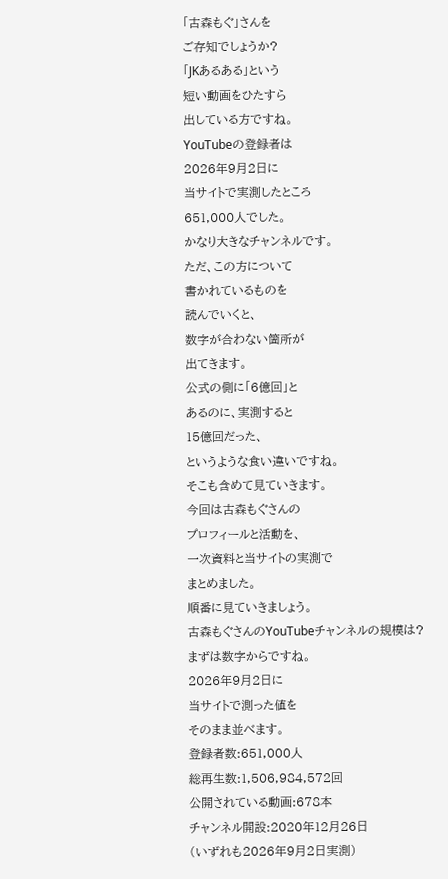「古森もぐ」さんを
ご存知でしょうか?
「JKあるある」という
短い動画をひたすら
出している方ですね。
YouTubeの登録者は
2026年9月2日に
当サイトで実測したところ
651,000人でした。
かなり大きなチャンネルです。
ただ、この方について
書かれているものを
読んでいくと、
数字が合わない箇所が
出てきます。
公式の側に「6億回」と
あるのに、実測すると
15億回だった、
というような食い違いですね。
そこも含めて見ていきます。
今回は古森もぐさんの
プロフィールと活動を、
一次資料と当サイトの実測で
まとめました。
順番に見ていきましょう。
古森もぐさんのYouTubeチャンネルの規模は?
まずは数字からですね。
2026年9月2日に
当サイトで測った値を
そのまま並べます。
登録者数:651,000人
総再生数:1,506,984,572回
公開されている動画:678本
チャンネル開設:2020年12月26日
(いずれも2026年9月2日実測)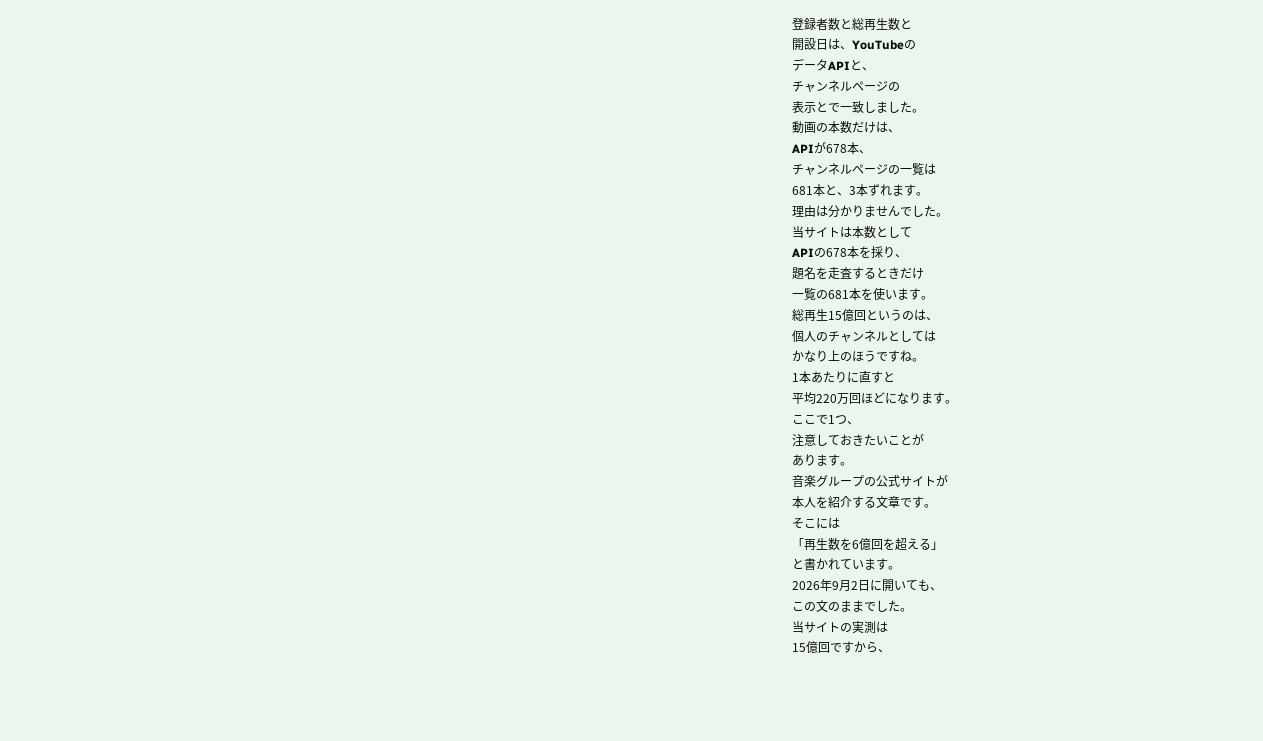登録者数と総再生数と
開設日は、YouTubeの
データAPIと、
チャンネルページの
表示とで一致しました。
動画の本数だけは、
APIが678本、
チャンネルページの一覧は
681本と、3本ずれます。
理由は分かりませんでした。
当サイトは本数として
APIの678本を採り、
題名を走査するときだけ
一覧の681本を使います。
総再生15億回というのは、
個人のチャンネルとしては
かなり上のほうですね。
1本あたりに直すと
平均220万回ほどになります。
ここで1つ、
注意しておきたいことが
あります。
音楽グループの公式サイトが
本人を紹介する文章です。
そこには
「再生数を6億回を超える」
と書かれています。
2026年9月2日に開いても、
この文のままでした。
当サイトの実測は
15億回ですから、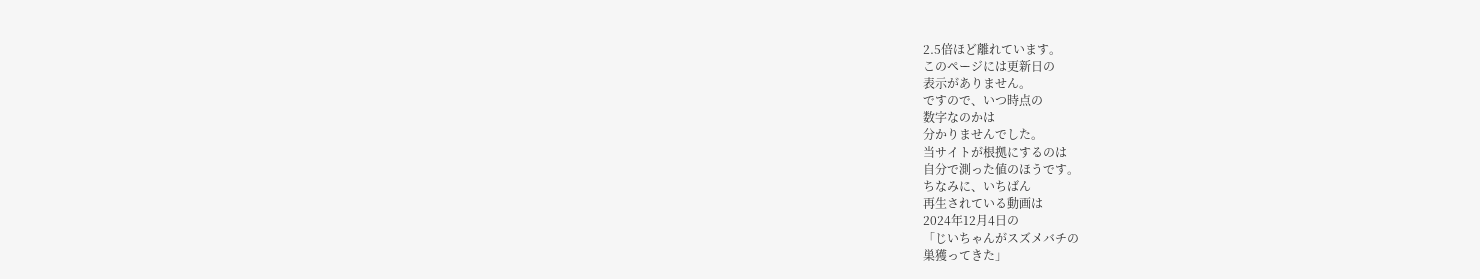2.5倍ほど離れています。
このページには更新日の
表示がありません。
ですので、いつ時点の
数字なのかは
分かりませんでした。
当サイトが根拠にするのは
自分で測った値のほうです。
ちなみに、いちばん
再生されている動画は
2024年12月4日の
「じいちゃんがスズメバチの
巣獲ってきた」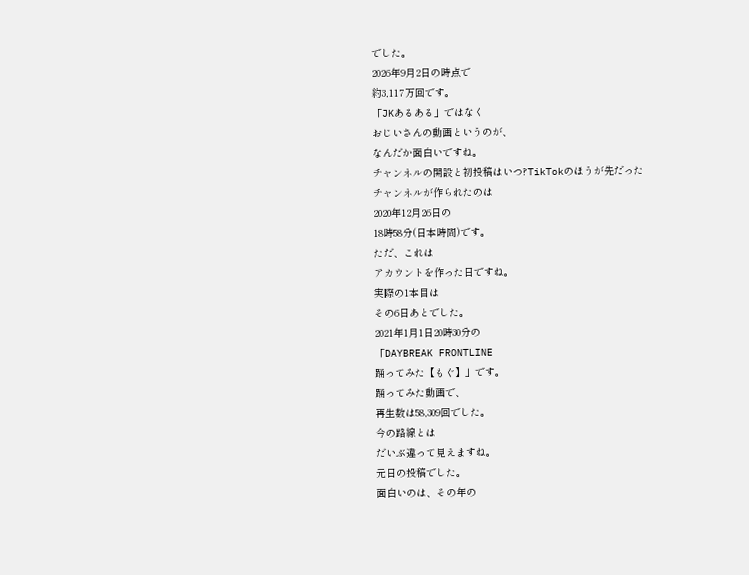でした。
2026年9月2日の時点で
約3,117万回です。
「JKあるある」ではなく
おじいさんの動画というのが、
なんだか面白いですね。
チャンネルの開設と初投稿はいつ?TikTokのほうが先だった
チャンネルが作られたのは
2020年12月26日の
18時58分(日本時間)です。
ただ、これは
アカウントを作った日ですね。
実際の1本目は
その6日あとでした。
2021年1月1日20時30分の
「DAYBREAK FRONTLINE
踊ってみた【もぐ】」です。
踊ってみた動画で、
再生数は58,309回でした。
今の路線とは
だいぶ違って見えますね。
元日の投稿でした。
面白いのは、その年の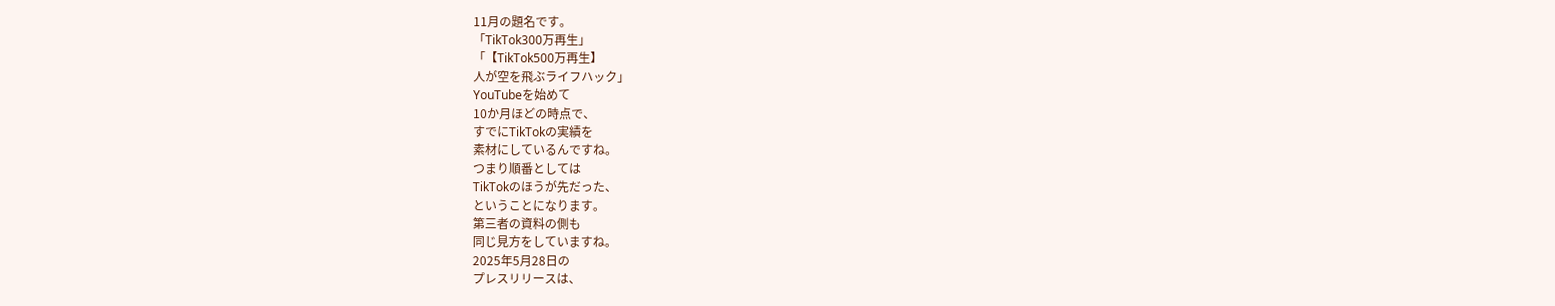11月の題名です。
「TikTok300万再生」
「【TikTok500万再生】
人が空を飛ぶライフハック」
YouTubeを始めて
10か月ほどの時点で、
すでにTikTokの実績を
素材にしているんですね。
つまり順番としては
TikTokのほうが先だった、
ということになります。
第三者の資料の側も
同じ見方をしていますね。
2025年5月28日の
プレスリリースは、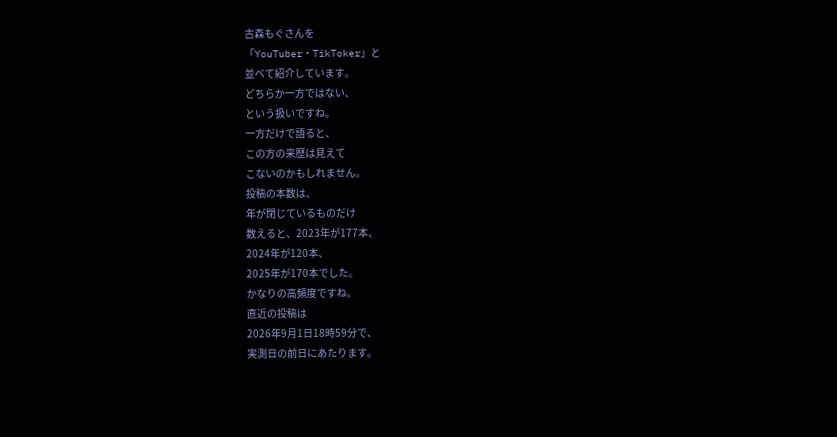古森もぐさんを
「YouTuber・TikToker」と
並べて紹介しています。
どちらか一方ではない、
という扱いですね。
一方だけで語ると、
この方の来歴は見えて
こないのかもしれません。
投稿の本数は、
年が閉じているものだけ
数えると、2023年が177本、
2024年が120本、
2025年が170本でした。
かなりの高頻度ですね。
直近の投稿は
2026年9月1日18時59分で、
実測日の前日にあたります。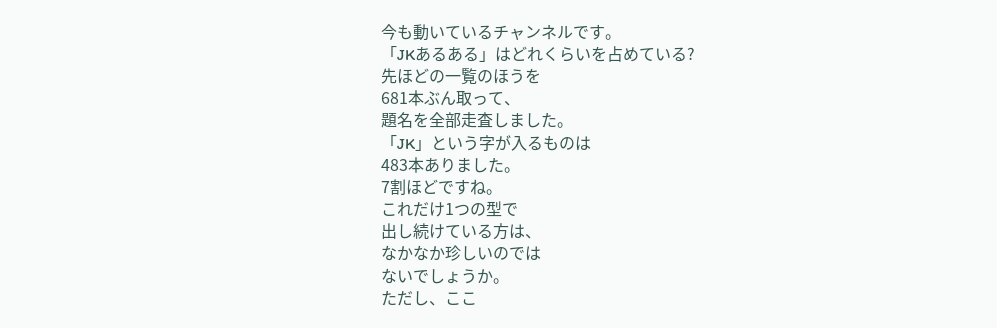今も動いているチャンネルです。
「JKあるある」はどれくらいを占めている?
先ほどの一覧のほうを
681本ぶん取って、
題名を全部走査しました。
「JK」という字が入るものは
483本ありました。
7割ほどですね。
これだけ1つの型で
出し続けている方は、
なかなか珍しいのでは
ないでしょうか。
ただし、ここ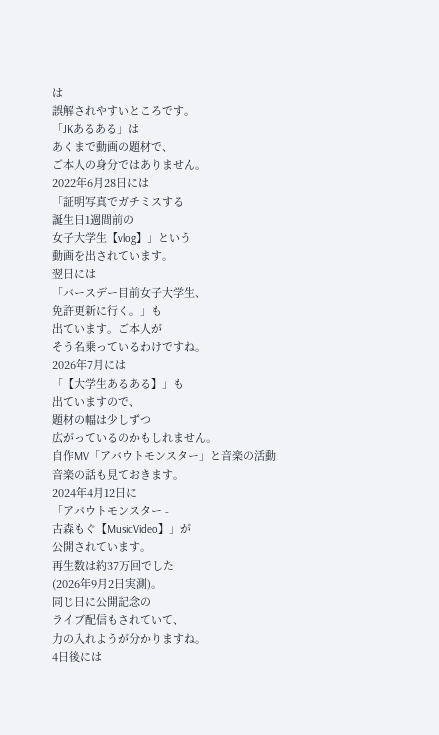は
誤解されやすいところです。
「JKあるある」は
あくまで動画の題材で、
ご本人の身分ではありません。
2022年6月28日には
「証明写真でガチミスする
誕生日1週間前の
女子大学生【vlog】」という
動画を出されています。
翌日には
「バースデー目前女子大学生、
免許更新に行く。」も
出ています。ご本人が
そう名乗っているわけですね。
2026年7月には
「【大学生あるある】」も
出ていますので、
題材の幅は少しずつ
広がっているのかもしれません。
自作MV「アバウトモンスター」と音楽の活動
音楽の話も見ておきます。
2024年4月12日に
「アバウトモンスター -
古森もぐ【MusicVideo】」が
公開されています。
再生数は約37万回でした
(2026年9月2日実測)。
同じ日に公開記念の
ライブ配信もされていて、
力の入れようが分かりますね。
4日後には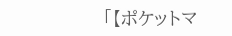「【ポケットマ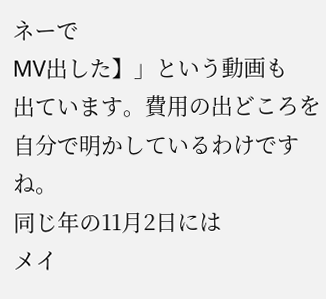ネーで
MV出した】」という動画も
出ています。費用の出どころを
自分で明かしているわけですね。
同じ年の11月2日には
メイ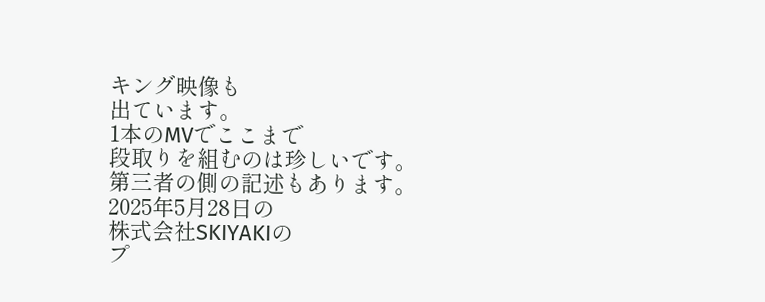キング映像も
出ています。
1本のMVでここまで
段取りを組むのは珍しいです。
第三者の側の記述もあります。
2025年5月28日の
株式会社SKIYAKIの
プ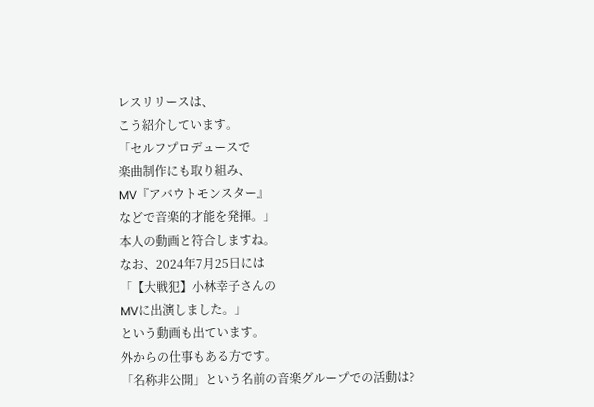レスリリースは、
こう紹介しています。
「セルフプロデュースで
楽曲制作にも取り組み、
MV『アバウトモンスター』
などで音楽的才能を発揮。」
本人の動画と符合しますね。
なお、2024年7月25日には
「【大戦犯】小林幸子さんの
MVに出演しました。」
という動画も出ています。
外からの仕事もある方です。
「名称非公開」という名前の音楽グループでの活動は?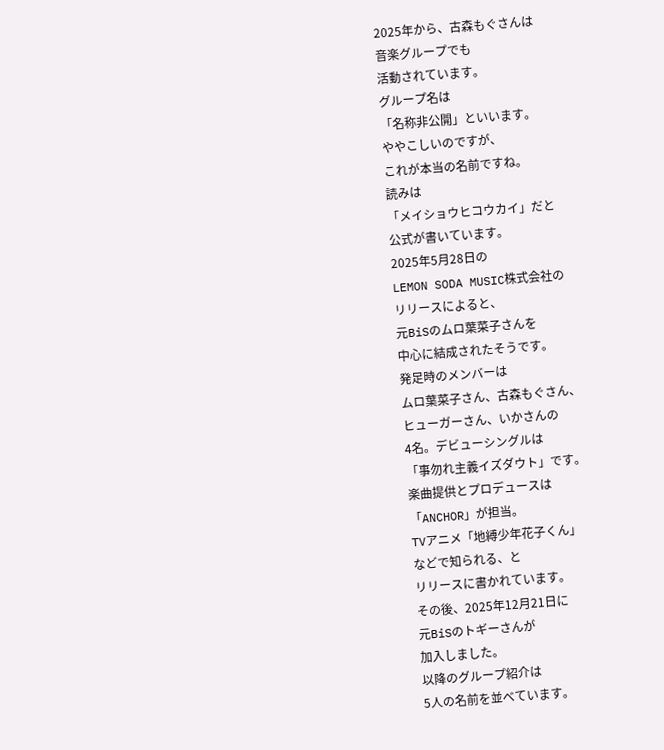2025年から、古森もぐさんは
音楽グループでも
活動されています。
グループ名は
「名称非公開」といいます。
ややこしいのですが、
これが本当の名前ですね。
読みは
「メイショウヒコウカイ」だと
公式が書いています。
2025年5月28日の
LEMON SODA MUSIC株式会社の
リリースによると、
元BiSのムロ葉菜子さんを
中心に結成されたそうです。
発足時のメンバーは
ムロ葉菜子さん、古森もぐさん、
ヒューガーさん、いかさんの
4名。デビューシングルは
「事勿れ主義イズダウト」です。
楽曲提供とプロデュースは
「ANCHOR」が担当。
TVアニメ「地縛少年花子くん」
などで知られる、と
リリースに書かれています。
その後、2025年12月21日に
元BiSのトギーさんが
加入しました。
以降のグループ紹介は
5人の名前を並べています。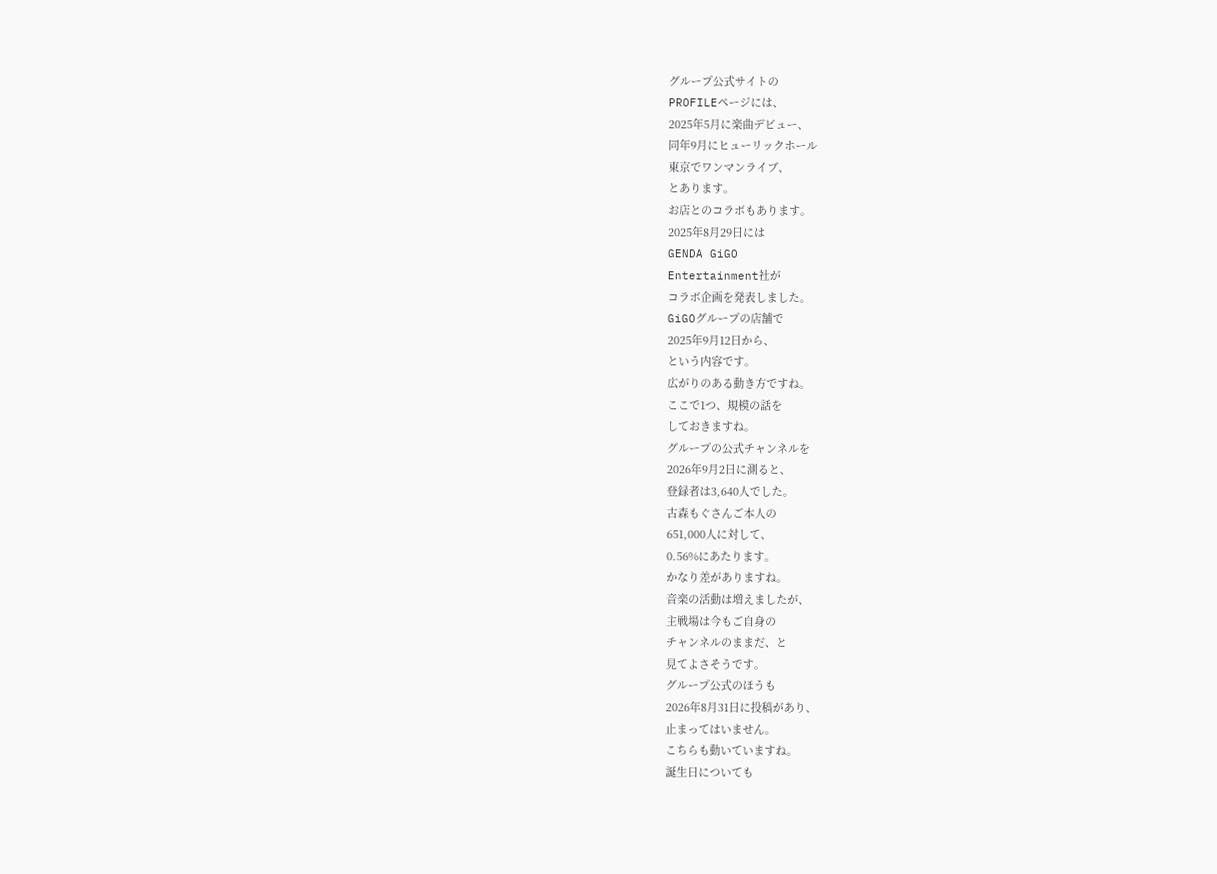グループ公式サイトの
PROFILEページには、
2025年5月に楽曲デビュー、
同年9月にヒューリックホール
東京でワンマンライブ、
とあります。
お店とのコラボもあります。
2025年8月29日には
GENDA GiGO
Entertainment社が
コラボ企画を発表しました。
GiGOグループの店舗で
2025年9月12日から、
という内容です。
広がりのある動き方ですね。
ここで1つ、規模の話を
しておきますね。
グループの公式チャンネルを
2026年9月2日に測ると、
登録者は3,640人でした。
古森もぐさんご本人の
651,000人に対して、
0.56%にあたります。
かなり差がありますね。
音楽の活動は増えましたが、
主戦場は今もご自身の
チャンネルのままだ、と
見てよさそうです。
グループ公式のほうも
2026年8月31日に投稿があり、
止まってはいません。
こちらも動いていますね。
誕生日についても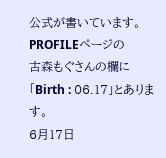公式が書いています。
PROFILEページの
古森もぐさんの欄に
「Birth : 06.17」とあります。
6月17日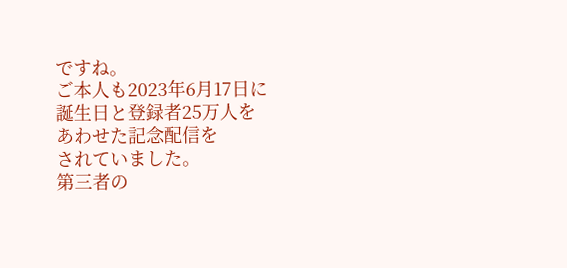ですね。
ご本人も2023年6月17日に
誕生日と登録者25万人を
あわせた記念配信を
されていました。
第三者の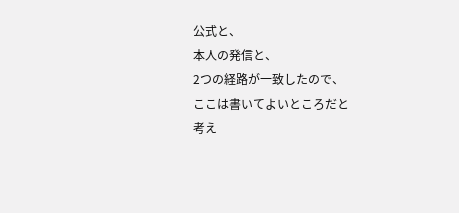公式と、
本人の発信と、
2つの経路が一致したので、
ここは書いてよいところだと
考え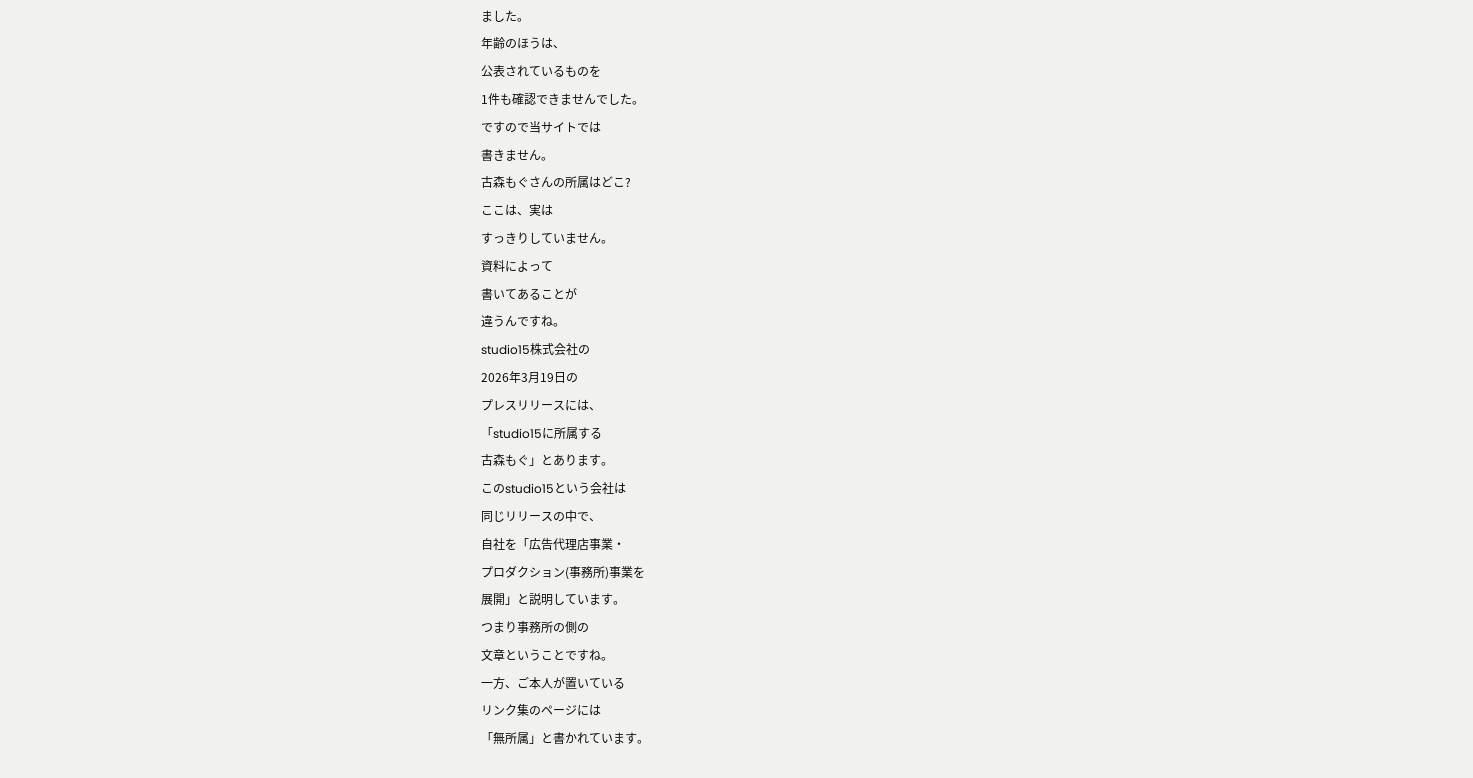ました。
年齢のほうは、
公表されているものを
1件も確認できませんでした。
ですので当サイトでは
書きません。
古森もぐさんの所属はどこ?
ここは、実は
すっきりしていません。
資料によって
書いてあることが
違うんですね。
studio15株式会社の
2026年3月19日の
プレスリリースには、
「studio15に所属する
古森もぐ」とあります。
このstudio15という会社は
同じリリースの中で、
自社を「広告代理店事業・
プロダクション(事務所)事業を
展開」と説明しています。
つまり事務所の側の
文章ということですね。
一方、ご本人が置いている
リンク集のページには
「無所属」と書かれています。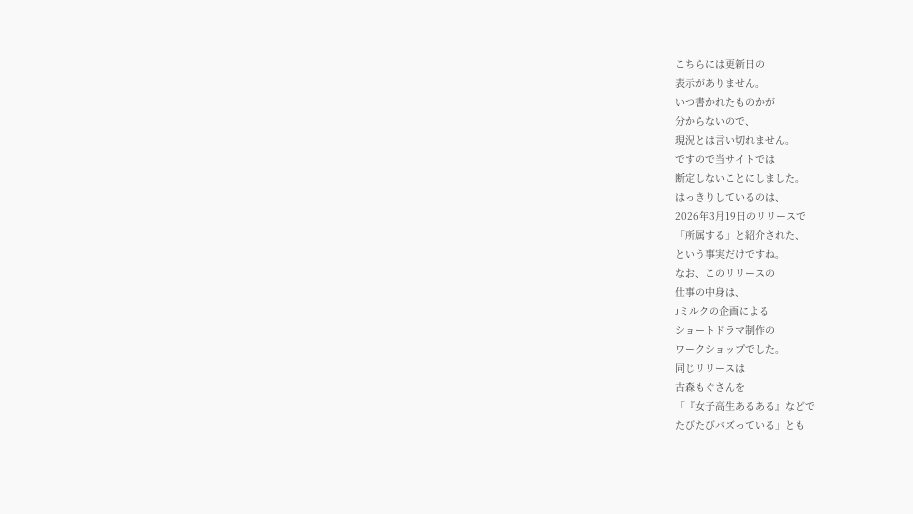こちらには更新日の
表示がありません。
いつ書かれたものかが
分からないので、
現況とは言い切れません。
ですので当サイトでは
断定しないことにしました。
はっきりしているのは、
2026年3月19日のリリースで
「所属する」と紹介された、
という事実だけですね。
なお、このリリースの
仕事の中身は、
Jミルクの企画による
ショートドラマ制作の
ワークショップでした。
同じリリースは
古森もぐさんを
「『女子高生あるある』などで
たびたびバズっている」とも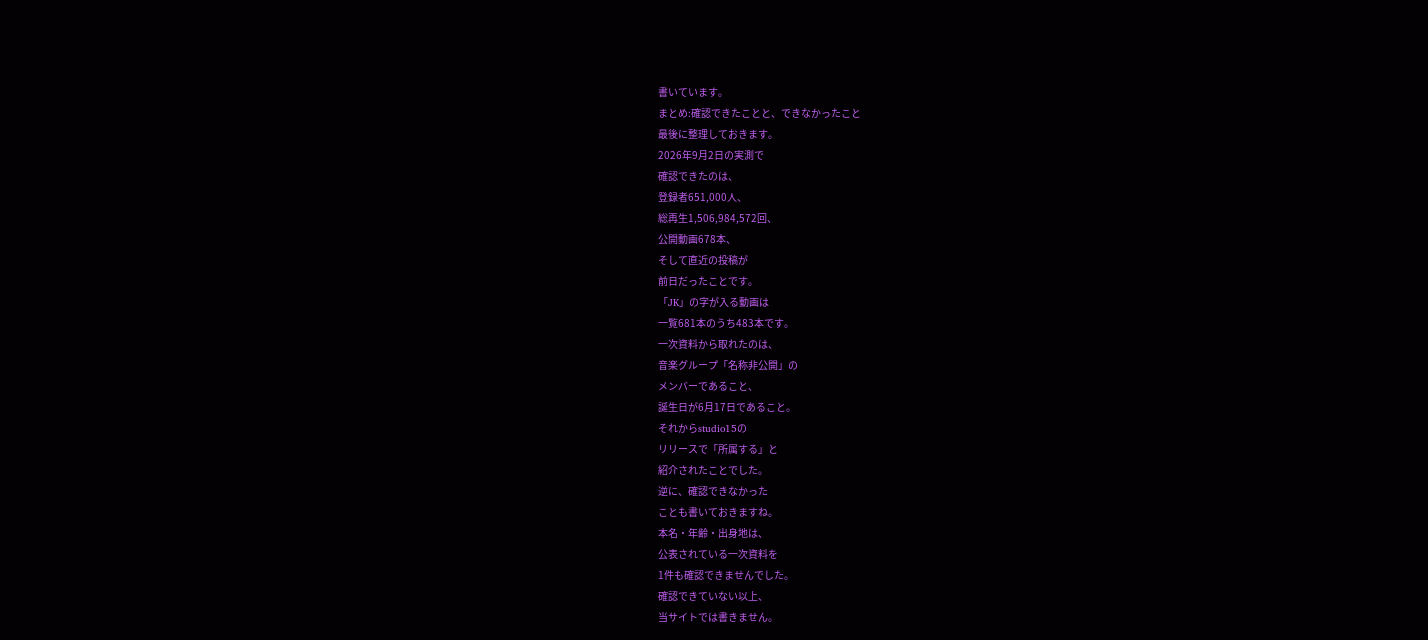書いています。
まとめ:確認できたことと、できなかったこと
最後に整理しておきます。
2026年9月2日の実測で
確認できたのは、
登録者651,000人、
総再生1,506,984,572回、
公開動画678本、
そして直近の投稿が
前日だったことです。
「JK」の字が入る動画は
一覧681本のうち483本です。
一次資料から取れたのは、
音楽グループ「名称非公開」の
メンバーであること、
誕生日が6月17日であること。
それからstudio15の
リリースで「所属する」と
紹介されたことでした。
逆に、確認できなかった
ことも書いておきますね。
本名・年齢・出身地は、
公表されている一次資料を
1件も確認できませんでした。
確認できていない以上、
当サイトでは書きません。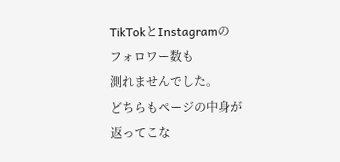TikTokとInstagramの
フォロワー数も
測れませんでした。
どちらもページの中身が
返ってこな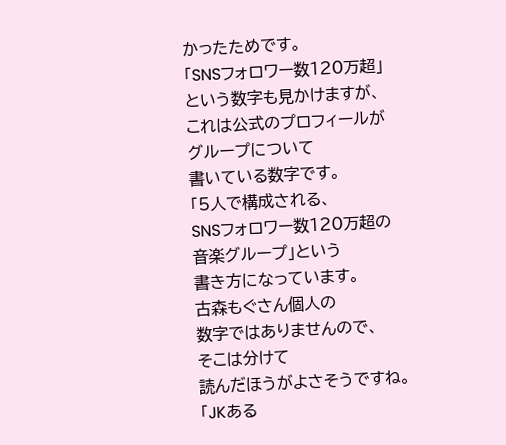かったためです。
「SNSフォロワー数120万超」
という数字も見かけますが、
これは公式のプロフィールが
グループについて
書いている数字です。
「5人で構成される、
SNSフォロワー数120万超の
音楽グループ」という
書き方になっています。
古森もぐさん個人の
数字ではありませんので、
そこは分けて
読んだほうがよさそうですね。
「JKある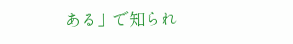ある」で知られ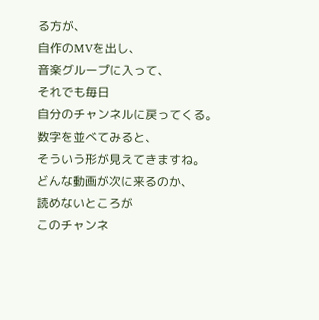る方が、
自作のMVを出し、
音楽グループに入って、
それでも毎日
自分のチャンネルに戻ってくる。
数字を並べてみると、
そういう形が見えてきますね。
どんな動画が次に来るのか、
読めないところが
このチャンネ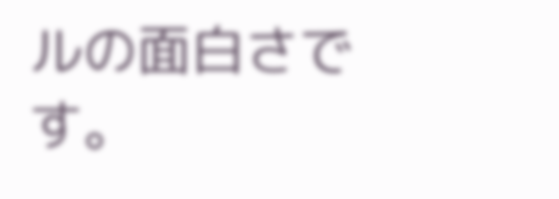ルの面白さです。